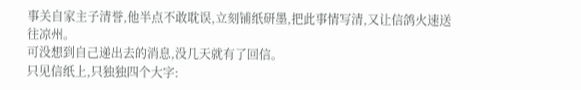事关自家主子清誉,他半点不敢耽误,立刻铺纸研墨,把此事情写清,又让信鸽火速送往凉州。
可没想到自己递出去的消息,没几天就有了回信。
只见信纸上,只独独四个大字: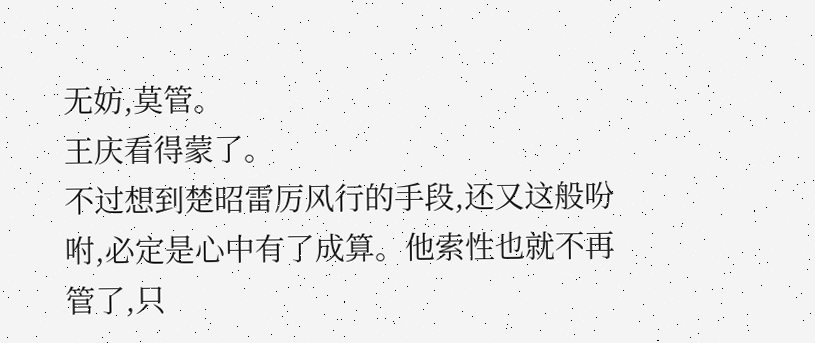无妨,莫管。
王庆看得蒙了。
不过想到楚昭雷厉风行的手段,还又这般吩咐,必定是心中有了成算。他索性也就不再管了,只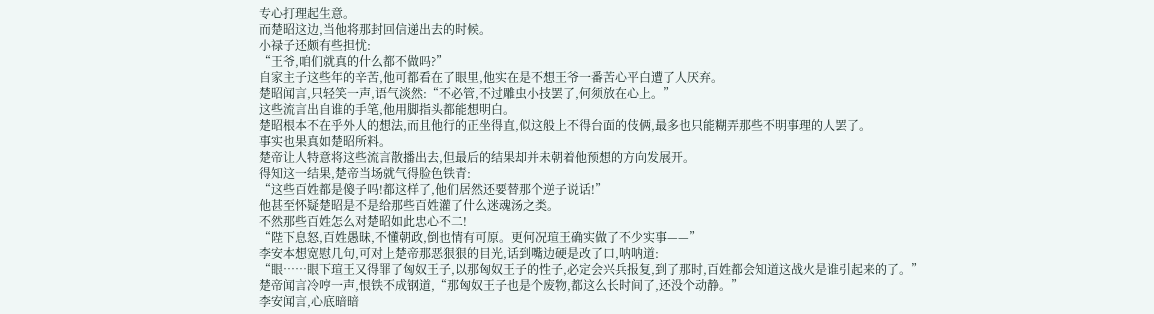专心打理起生意。
而楚昭这边,当他将那封回信递出去的时候。
小禄子还颇有些担忧:
“王爷,咱们就真的什么都不做吗?”
自家主子这些年的辛苦,他可都看在了眼里,他实在是不想王爷一番苦心平白遭了人厌弃。
楚昭闻言,只轻笑一声,语气淡然:“不必管,不过雕虫小技罢了,何须放在心上。”
这些流言出自谁的手笔,他用脚指头都能想明白。
楚昭根本不在乎外人的想法,而且他行的正坐得直,似这般上不得台面的伎俩,最多也只能糊弄那些不明事理的人罢了。
事实也果真如楚昭所料。
楚帝让人特意将这些流言散播出去,但最后的结果却并未朝着他预想的方向发展开。
得知这一结果,楚帝当场就气得脸色铁青:
“这些百姓都是傻子吗!都这样了,他们居然还要替那个逆子说话!”
他甚至怀疑楚昭是不是给那些百姓灌了什么迷魂汤之类。
不然那些百姓怎么对楚昭如此忠心不二!
“陛下息怒,百姓愚昧,不懂朝政,倒也情有可原。更何况瑄王确实做了不少实事——”
李安本想宽慰几句,可对上楚帝那恶狠狠的目光,话到嘴边硬是改了口,呐呐道:
“眼……眼下瑄王又得罪了匈奴王子,以那匈奴王子的性子,必定会兴兵报复,到了那时,百姓都会知道这战火是谁引起来的了。”
楚帝闻言冷哼一声,恨铁不成钢道,“那匈奴王子也是个废物,都这么长时间了,还没个动静。”
李安闻言,心底暗暗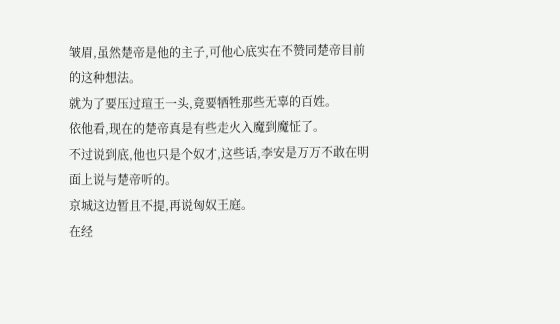皱眉,虽然楚帝是他的主子,可他心底实在不赞同楚帝目前的这种想法。
就为了要压过瑄王一头,竟要牺牲那些无辜的百姓。
依他看,现在的楚帝真是有些走火入魔到魔怔了。
不过说到底,他也只是个奴才,这些话,李安是万万不敢在明面上说与楚帝听的。
京城这边暂且不提,再说匈奴王庭。
在经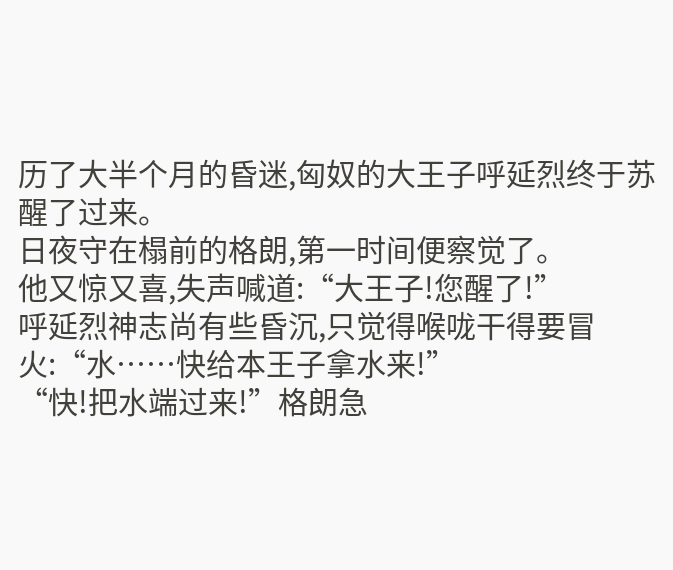历了大半个月的昏迷,匈奴的大王子呼延烈终于苏醒了过来。
日夜守在榻前的格朗,第一时间便察觉了。
他又惊又喜,失声喊道:“大王子!您醒了!”
呼延烈神志尚有些昏沉,只觉得喉咙干得要冒火:“水……快给本王子拿水来!”
“快!把水端过来!”格朗急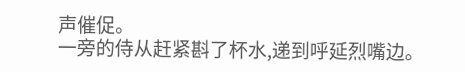声催促。
一旁的侍从赶紧斟了杯水,递到呼延烈嘴边。